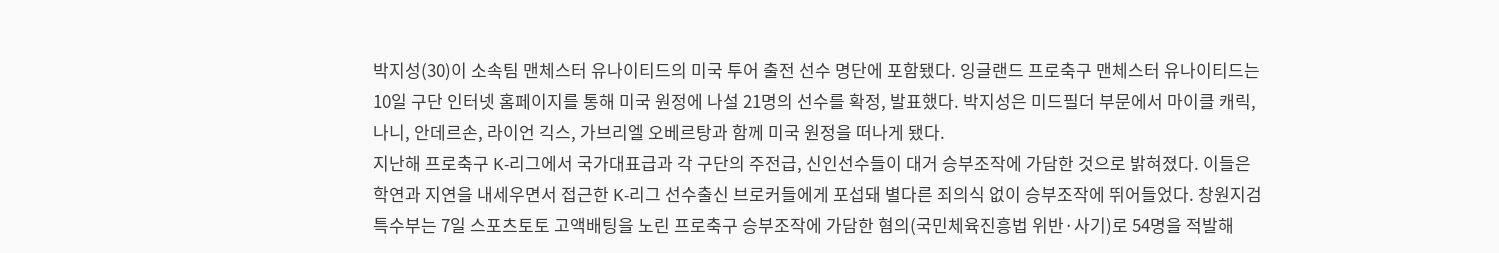박지성(30)이 소속팀 맨체스터 유나이티드의 미국 투어 출전 선수 명단에 포함됐다. 잉글랜드 프로축구 맨체스터 유나이티드는 10일 구단 인터넷 홈페이지를 통해 미국 원정에 나설 21명의 선수를 확정, 발표했다. 박지성은 미드필더 부문에서 마이클 캐릭, 나니, 안데르손, 라이언 긱스, 가브리엘 오베르탕과 함께 미국 원정을 떠나게 됐다.
지난해 프로축구 K-리그에서 국가대표급과 각 구단의 주전급, 신인선수들이 대거 승부조작에 가담한 것으로 밝혀졌다. 이들은 학연과 지연을 내세우면서 접근한 K-리그 선수출신 브로커들에게 포섭돼 별다른 죄의식 없이 승부조작에 뛰어들었다. 창원지검 특수부는 7일 스포츠토토 고액배팅을 노린 프로축구 승부조작에 가담한 혐의(국민체육진흥법 위반·사기)로 54명을 적발해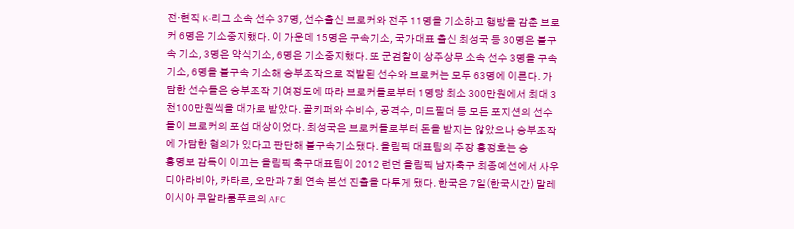전·현직 K-리그 소속 선수 37명, 선수출신 브로커와 전주 11명을 기소하고 행방을 감춘 브로커 6명은 기소중지했다. 이 가운데 15명은 구속기소, 국가대표 출신 최성국 등 30명은 불구속 기소, 3명은 약식기소, 6명은 기소중지했다. 또 군검찰이 상주상무 소속 선수 3명을 구속기소, 6명을 불구속 기소해 승부조작으로 적발된 선수와 브로커는 모두 63명에 이른다. 가담한 선수들은 승부조작 기여정도에 따라 브로커들로부터 1명당 최소 300만원에서 최대 3천100만원씩을 대가로 받았다. 골키퍼와 수비수, 공격수, 미드필더 등 모든 포지션의 선수들이 브로커의 포섭 대상이었다. 최성국은 브로커들로부터 돈을 받지는 않았으나 승부조작에 가담한 혐의가 있다고 판단해 불구속기소됐다. 올림픽 대표팀의 주장 홍정호는 승
홍명보 감독이 이끄는 올림픽 축구대표팀이 2012 런던 올림픽 남자축구 최종예선에서 사우디아라비아, 카타르, 오만과 7회 연속 본선 진출을 다투게 됐다. 한국은 7일(한국시간) 말레이시아 쿠알라룸푸르의 AFC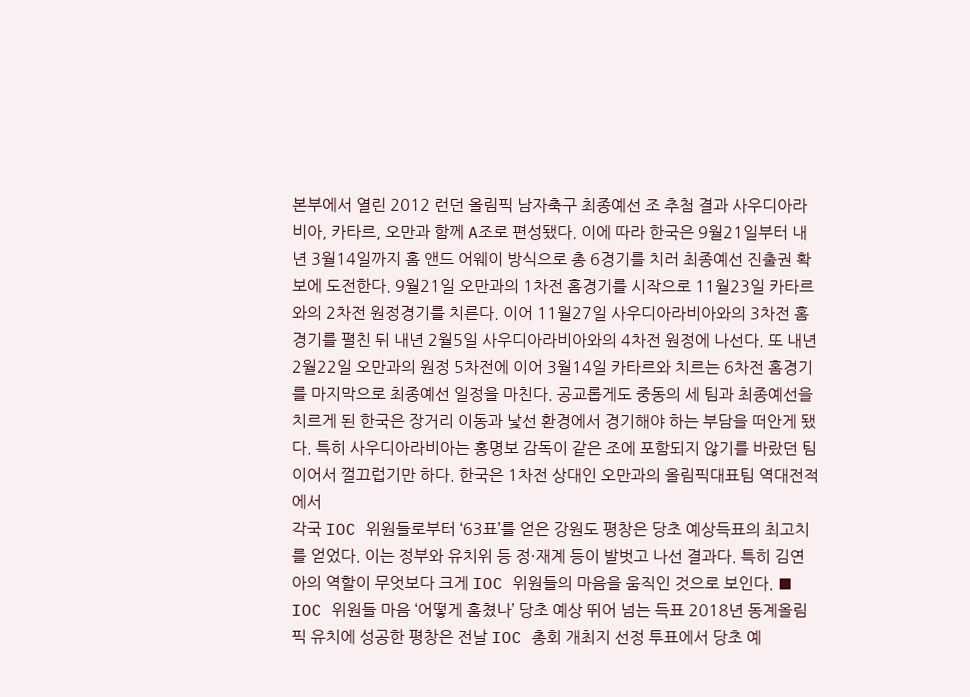본부에서 열린 2012 런던 올림픽 남자축구 최종예선 조 추첨 결과 사우디아라비아, 카타르, 오만과 함께 A조로 편성됐다. 이에 따라 한국은 9월21일부터 내년 3월14일까지 홈 앤드 어웨이 방식으로 총 6경기를 치러 최종예선 진출권 확보에 도전한다. 9월21일 오만과의 1차전 홈경기를 시작으로 11월23일 카타르와의 2차전 원정경기를 치른다. 이어 11월27일 사우디아라비아와의 3차전 홈 경기를 펼친 뒤 내년 2월5일 사우디아라비아와의 4차전 원정에 나선다. 또 내년 2월22일 오만과의 원정 5차전에 이어 3월14일 카타르와 치르는 6차전 홈경기를 마지막으로 최종예선 일정을 마친다. 공교롭게도 중동의 세 팀과 최종예선을 치르게 된 한국은 장거리 이동과 낯선 환경에서 경기해야 하는 부담을 떠안게 됐다. 특히 사우디아라비아는 홍명보 감독이 같은 조에 포함되지 않기를 바랐던 팀이어서 껄끄럽기만 하다. 한국은 1차전 상대인 오만과의 올림픽대표팀 역대전적에서
각국 IOC 위원들로부터 ‘63표’를 얻은 강원도 평창은 당초 예상득표의 최고치를 얻었다. 이는 정부와 유치위 등 정·재계 등이 발벗고 나선 결과다. 특히 김연아의 역할이 무엇보다 크게 IOC 위원들의 마음을 움직인 것으로 보인다. ■ IOC 위원들 마음 ‘어떻게 훔쳤나’ 당초 예상 뛰어 넘는 득표 2018년 동계올림픽 유치에 성공한 평창은 전날 IOC 총회 개최지 선정 투표에서 당초 예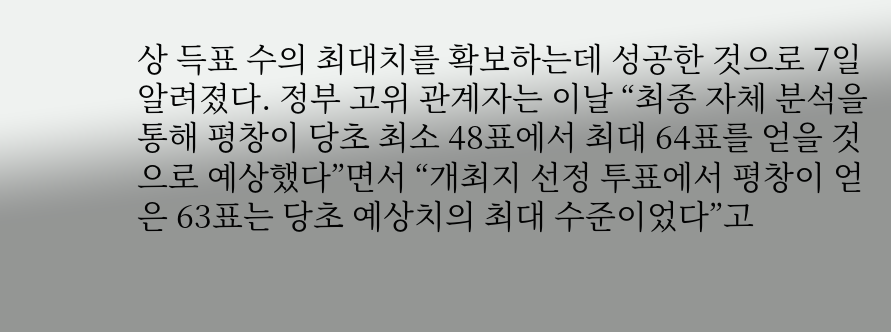상 득표 수의 최대치를 확보하는데 성공한 것으로 7일 알려졌다. 정부 고위 관계자는 이날 “최종 자체 분석을 통해 평창이 당초 최소 48표에서 최대 64표를 얻을 것으로 예상했다”면서 “개최지 선정 투표에서 평창이 얻은 63표는 당초 예상치의 최대 수준이었다”고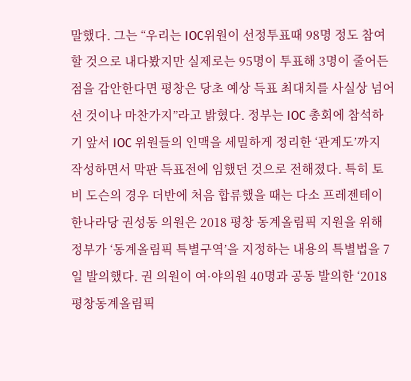말했다. 그는 “우리는 IOC위원이 선정투표때 98명 정도 참여할 것으로 내다봤지만 실제로는 95명이 투표해 3명이 줄어든 점을 감안한다면 평창은 당초 예상 득표 최대치를 사실상 넘어선 것이나 마찬가지”라고 밝혔다. 정부는 IOC 총회에 참석하기 앞서 IOC 위원들의 인맥을 세밀하게 정리한 ‘관계도’까지 작성하면서 막판 득표전에 임했던 것으로 전해졌다. 특히 토비 도슨의 경우 더반에 처음 합류했을 때는 다소 프레젠테이
한나라당 권성동 의원은 2018 평창 동계올림픽 지원을 위해 정부가 ‘동계올림픽 특별구역’을 지정하는 내용의 특별법을 7일 발의했다. 권 의원이 여·야의원 40명과 공동 발의한 ‘2018평창동계올림픽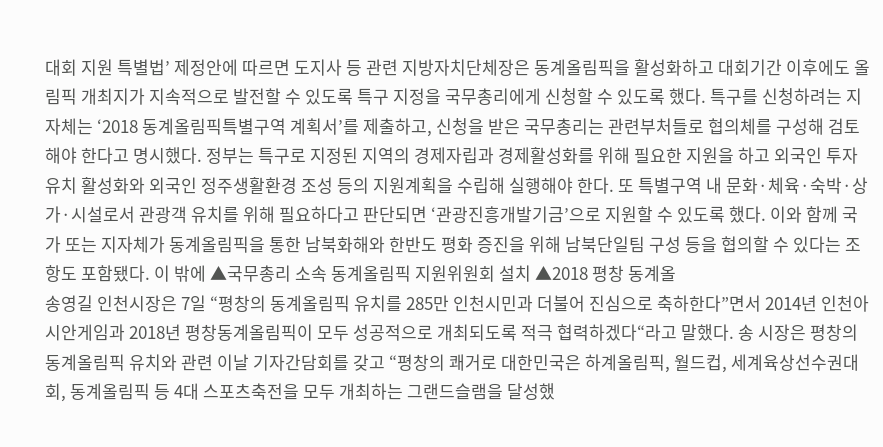대회 지원 특별법’ 제정안에 따르면 도지사 등 관련 지방자치단체장은 동계올림픽을 활성화하고 대회기간 이후에도 올림픽 개최지가 지속적으로 발전할 수 있도록 특구 지정을 국무총리에게 신청할 수 있도록 했다. 특구를 신청하려는 지자체는 ‘2018 동계올림픽특별구역 계획서’를 제출하고, 신청을 받은 국무총리는 관련부처들로 협의체를 구성해 검토해야 한다고 명시했다. 정부는 특구로 지정된 지역의 경제자립과 경제활성화를 위해 필요한 지원을 하고 외국인 투자유치 활성화와 외국인 정주생활환경 조성 등의 지원계획을 수립해 실행해야 한다. 또 특별구역 내 문화·체육·숙박·상가·시설로서 관광객 유치를 위해 필요하다고 판단되면 ‘관광진흥개발기금’으로 지원할 수 있도록 했다. 이와 함께 국가 또는 지자체가 동계올림픽을 통한 남북화해와 한반도 평화 증진을 위해 남북단일팀 구성 등을 협의할 수 있다는 조항도 포함됐다. 이 밖에 ▲국무총리 소속 동계올림픽 지원위원회 설치 ▲2018 평창 동계올
송영길 인천시장은 7일 “평창의 동계올림픽 유치를 285만 인천시민과 더불어 진심으로 축하한다”면서 2014년 인천아시안게임과 2018년 평창동계올림픽이 모두 성공적으로 개최되도록 적극 협력하겠다“라고 말했다. 송 시장은 평창의 동계올림픽 유치와 관련 이날 기자간담회를 갖고 “평창의 쾌거로 대한민국은 하계올림픽, 월드컵, 세계육상선수권대회, 동계올림픽 등 4대 스포츠축전을 모두 개최하는 그랜드슬램을 달성했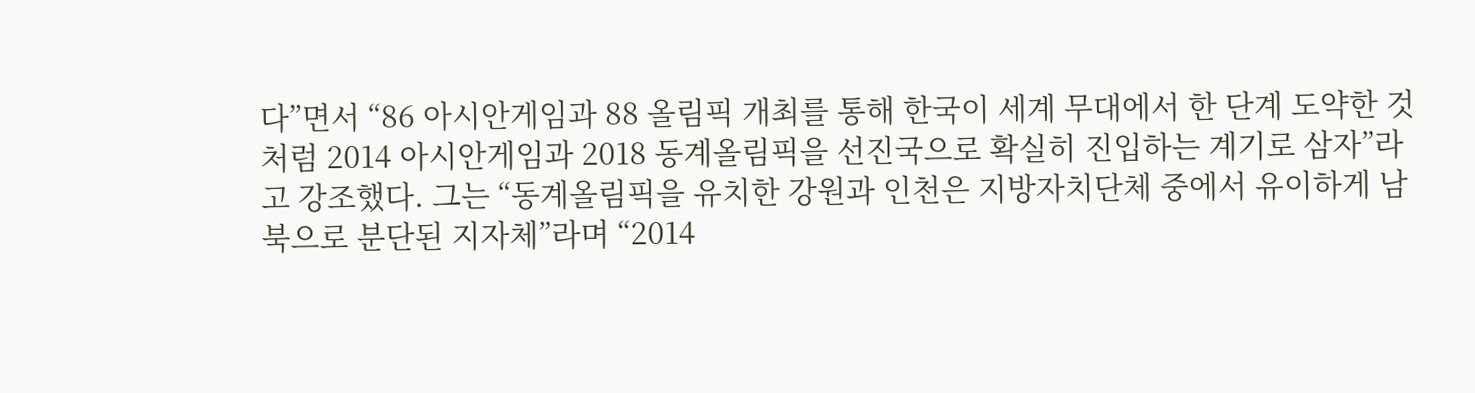다”면서 “86 아시안게임과 88 올림픽 개최를 통해 한국이 세계 무대에서 한 단계 도약한 것처럼 2014 아시안게임과 2018 동계올림픽을 선진국으로 확실히 진입하는 계기로 삼자”라고 강조했다. 그는 “동계올림픽을 유치한 강원과 인천은 지방자치단체 중에서 유이하게 남북으로 분단된 지자체”라며 “2014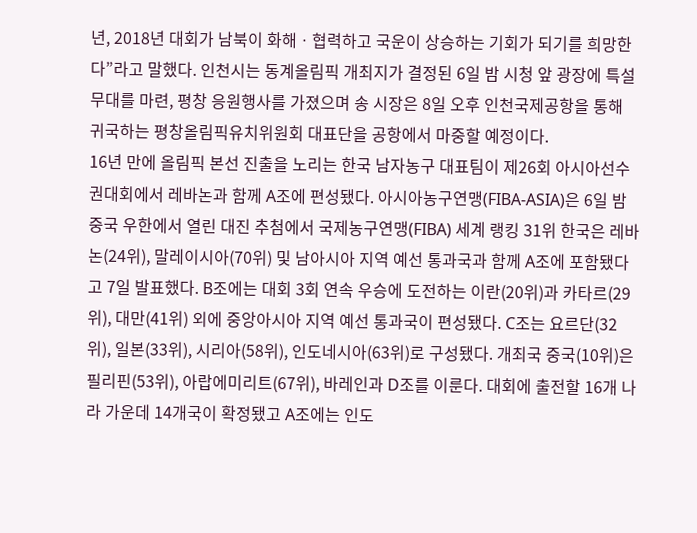년, 2018년 대회가 남북이 화해ㆍ협력하고 국운이 상승하는 기회가 되기를 희망한다”라고 말했다. 인천시는 동계올림픽 개최지가 결정된 6일 밤 시청 앞 광장에 특설무대를 마련, 평창 응원행사를 가졌으며 송 시장은 8일 오후 인천국제공항을 통해 귀국하는 평창올림픽유치위원회 대표단을 공항에서 마중할 예정이다.
16년 만에 올림픽 본선 진출을 노리는 한국 남자농구 대표팀이 제26회 아시아선수권대회에서 레바논과 함께 A조에 편성됐다. 아시아농구연맹(FIBA-ASIA)은 6일 밤 중국 우한에서 열린 대진 추첨에서 국제농구연맹(FIBA) 세계 랭킹 31위 한국은 레바논(24위), 말레이시아(70위) 및 남아시아 지역 예선 통과국과 함께 A조에 포함됐다고 7일 발표했다. B조에는 대회 3회 연속 우승에 도전하는 이란(20위)과 카타르(29위), 대만(41위) 외에 중앙아시아 지역 예선 통과국이 편성됐다. C조는 요르단(32위), 일본(33위), 시리아(58위), 인도네시아(63위)로 구성됐다. 개최국 중국(10위)은 필리핀(53위), 아랍에미리트(67위), 바레인과 D조를 이룬다. 대회에 출전할 16개 나라 가운데 14개국이 확정됐고 A조에는 인도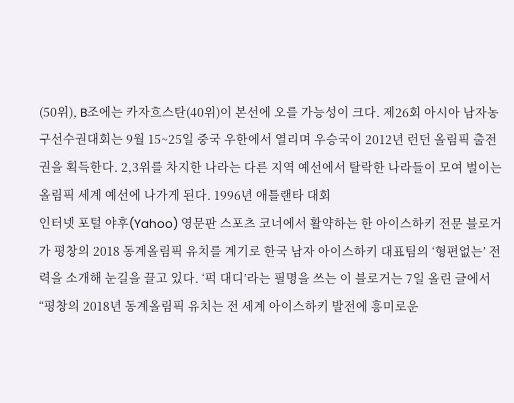(50위), B조에는 카자흐스탄(40위)이 본선에 오를 가능성이 크다. 제26회 아시아 남자농구선수권대회는 9월 15~25일 중국 우한에서 열리며 우승국이 2012년 런던 올림픽 출전권을 획득한다. 2,3위를 차지한 나라는 다른 지역 예선에서 탈락한 나라들이 모여 벌이는 올림픽 세계 예선에 나가게 된다. 1996년 애틀랜타 대회
인터넷 포털 야후(Yahoo) 영문판 스포츠 코너에서 활약하는 한 아이스하키 전문 블로거가 평창의 2018 동계올림픽 유치를 계기로 한국 남자 아이스하키 대표팀의 ‘형편없는’ 전력을 소개해 눈길을 끌고 있다. ‘퍽 대디’라는 필명을 쓰는 이 블로거는 7일 올린 글에서 “평창의 2018년 동계올림픽 유치는 전 세계 아이스하키 발전에 흥미로운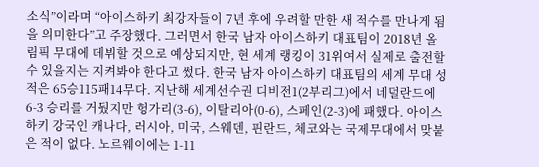소식”이라며 “아이스하키 최강자들이 7년 후에 우려할 만한 새 적수를 만나게 됨을 의미한다”고 주장했다. 그러면서 한국 남자 아이스하키 대표팀이 2018년 올림픽 무대에 데뷔할 것으로 예상되지만, 현 세계 랭킹이 31위여서 실제로 출전할 수 있을지는 지켜봐야 한다고 썼다. 한국 남자 아이스하키 대표팀의 세계 무대 성적은 65승115패14무다. 지난해 세계선수권 디비전1(2부리그)에서 네덜란드에 6-3 승리를 거뒀지만 헝가리(3-6), 이탈리아(0-6), 스페인(2-3)에 패했다. 아이스하키 강국인 캐나다, 러시아, 미국, 스웨덴, 핀란드, 체코와는 국제무대에서 맞붙은 적이 없다. 노르웨이에는 1-11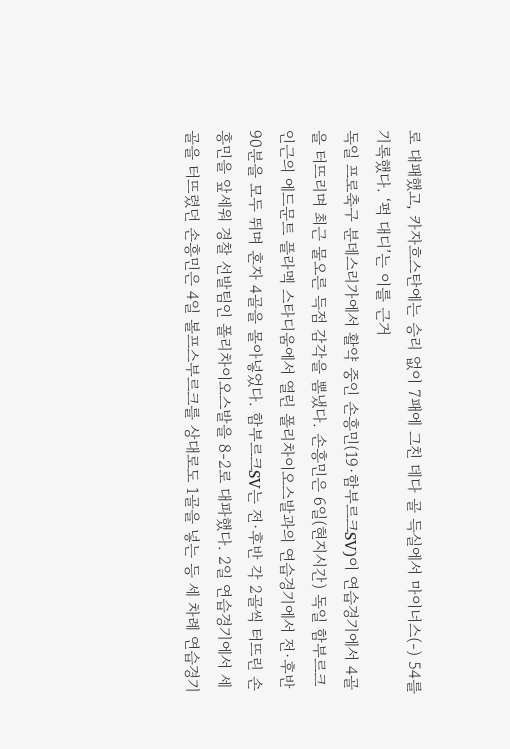로 대패했고, 카자흐스탄에는 승리 없이 7패에 그친 데다 골 득실에서 마이너스(-) 54를 기록했다. ‘퍽 대디’는 이를 근거
독일 프로축구 분데스리가에서 활약 중인 손흥민(19·함부르크SV)이 연습경기에서 4골을 터뜨리며 최근 물오른 득점 감각을 뽐냈다. 손흥민은 6일(현지시간) 독일 함부르크 인근의 에드문트 플라멕 스타디움에서 열린 폴리차이오스발과의 연습경기에서 전·후반 90분을 모두 뛰며 혼자 4골을 몰아넣었다. 함부르크SV는 전·후반 각 2골씩 터뜨린 손흥민을 앞세워 경찰 선발팀인 폴리차이오스발을 8-2로 대파했다. 2일 연습경기에서 세 골을 터뜨렸던 손흥민은 4일 볼프스부르크를 상대로도 1골을 넣는 등 세 차례 연습경기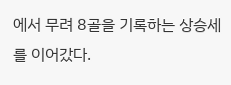에서 무려 8골을 기록하는 상승세를 이어갔다.